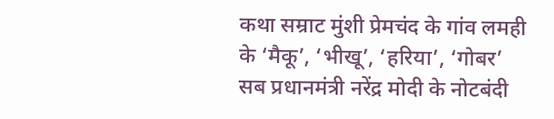कथा सम्राट मुंशी प्रेमचंद के गांव लमही के ‘मैकू’, ‘भीखू’, ‘हरिया’, ‘गोबर’ सब प्रधानमंत्री नरेंद्र मोदी के नोटबंदी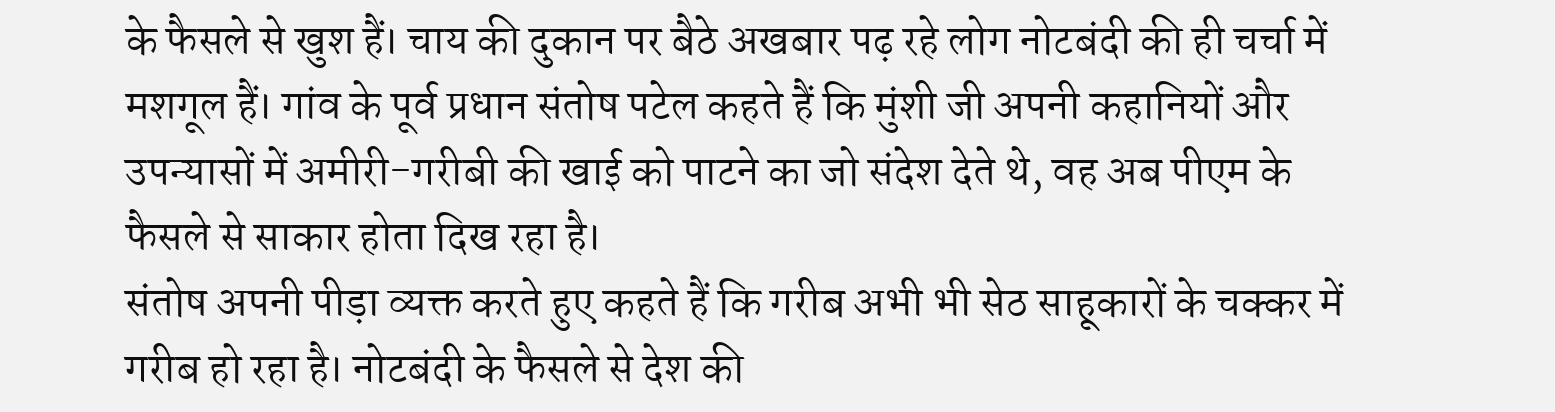के फैसले से खुश हैं। चाय की दुकान पर बैठे अखबार पढ़ रहे लोग नोटबंदी की ही चर्चा में मशगूल हैं। गांव के पूर्व प्रधान संतोष पटेल कहते हैं कि मुंशी जी अपनी कहानियों और उपन्यासों में अमीरी-गरीबी की खाई को पाटने का जो संदेश देते थे, वह अब पीएम के फैसले से साकार होता दिख रहा है।
संतोष अपनी पीड़ा व्यक्त करते हुए कहते हैं कि गरीब अभी भी सेठ साहूकारों के चक्कर में गरीब हो रहा है। नोटबंदी के फैसले से देश की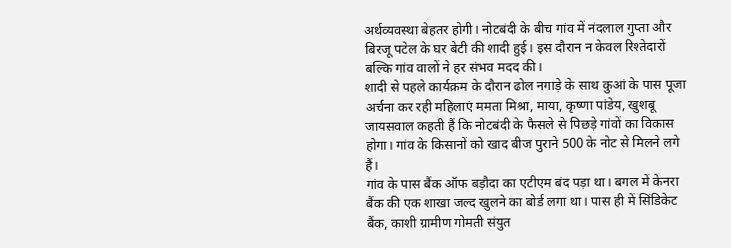अर्थव्यवस्था बेहतर होगी। नोटबंदी के बीच गांव में नंदलाल गुप्ता और बिरजू पटेल के घर बेटी की शादी हुई। इस दौरान न केवल रिश्तेदारों बल्कि गांव वालों ने हर संभव मदद की।
शादी से पहले कार्यक्रम के दौरान ढोल नगाड़े के साथ कुआं के पास पूजा अर्चना कर रही महिलाएं ममता मिश्रा, माया, कृष्णा पांडेय, खुशबू जायसवाल कहती हैं कि नोटबंदी के फैसले से पिछड़े गांवों का विकास होगा। गांव के किसानों को खाद बीज पुराने 500 के नोट से मिलने लगे हैं।
गांव के पास बैंक ऑफ बड़ौदा का एटीएम बंद पड़ा था। बगल में केनरा बैंक की एक शाखा जल्द खुलने का बोर्ड लगा था। पास ही में सिंडिकेट बैंक, काशी ग्रामीण गोमती संयुत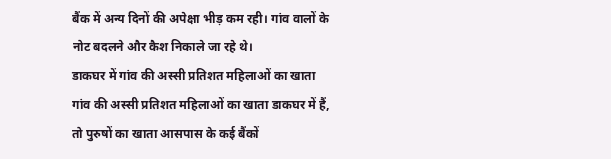बैंक में अन्य दिनों की अपेक्षा भीड़ कम रही। गांव वालों के नोट बदलने और कैश निकाले जा रहे थे।
डाकघर में गांव की अस्सी प्रतिशत महिलाओं का खाता
गांव की अस्सी प्रतिशत महिलाओं का खाता डाकघर में हैं, तो पुरुषों का खाता आसपास के कई बैंकों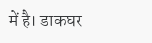में है। डाकघर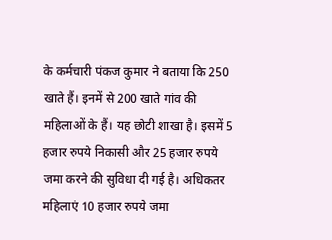के कर्मचारी पंकज कुमार ने बताया कि 250 खाते हैं। इनमें से 200 खाते गांव की महिलाओं के हैं। यह छोटी शाखा है। इसमें 5 हजार रुपये निकासी और 25 हजार रुपये जमा करने की सुविधा दी गई है। अधिकतर महिलाएं 10 हजार रुपये जमा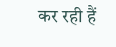कर रही हैं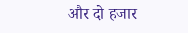और दो हजार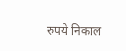रुपये निकाल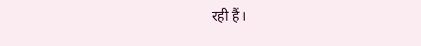रही हैं।